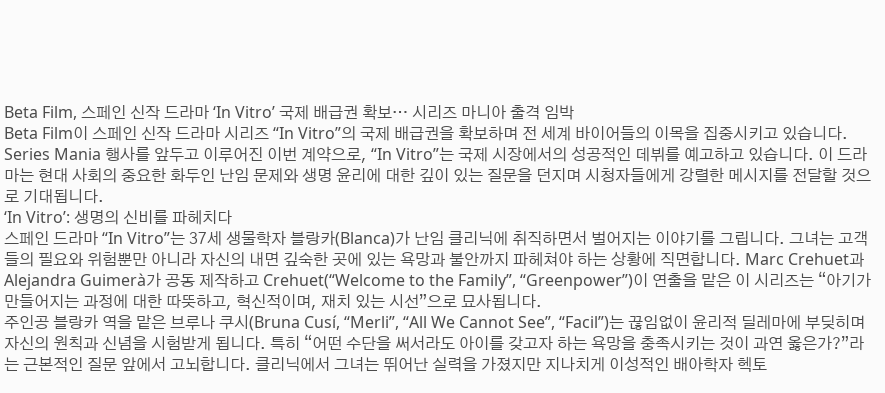Beta Film, 스페인 신작 드라마 ‘In Vitro’ 국제 배급권 확보… 시리즈 마니아 출격 임박
Beta Film이 스페인 신작 드라마 시리즈 “In Vitro”의 국제 배급권을 확보하며 전 세계 바이어들의 이목을 집중시키고 있습니다. Series Mania 행사를 앞두고 이루어진 이번 계약으로, “In Vitro”는 국제 시장에서의 성공적인 데뷔를 예고하고 있습니다. 이 드라마는 현대 사회의 중요한 화두인 난임 문제와 생명 윤리에 대한 깊이 있는 질문을 던지며 시청자들에게 강렬한 메시지를 전달할 것으로 기대됩니다.
‘In Vitro’: 생명의 신비를 파헤치다
스페인 드라마 “In Vitro”는 37세 생물학자 블랑카(Blanca)가 난임 클리닉에 취직하면서 벌어지는 이야기를 그립니다. 그녀는 고객들의 필요와 위험뿐만 아니라 자신의 내면 깊숙한 곳에 있는 욕망과 불안까지 파헤쳐야 하는 상황에 직면합니다. Marc Crehuet과 Alejandra Guimerà가 공동 제작하고 Crehuet(“Welcome to the Family”, “Greenpower”)이 연출을 맡은 이 시리즈는 “아기가 만들어지는 과정에 대한 따뜻하고, 혁신적이며, 재치 있는 시선”으로 묘사됩니다.
주인공 블랑카 역을 맡은 브루나 쿠시(Bruna Cusí, “Merli”, “All We Cannot See”, “Facil”)는 끊임없이 윤리적 딜레마에 부딪히며 자신의 원칙과 신념을 시험받게 됩니다. 특히 “어떤 수단을 써서라도 아이를 갖고자 하는 욕망을 충족시키는 것이 과연 옳은가?”라는 근본적인 질문 앞에서 고뇌합니다. 클리닉에서 그녀는 뛰어난 실력을 가졌지만 지나치게 이성적인 배아학자 헥토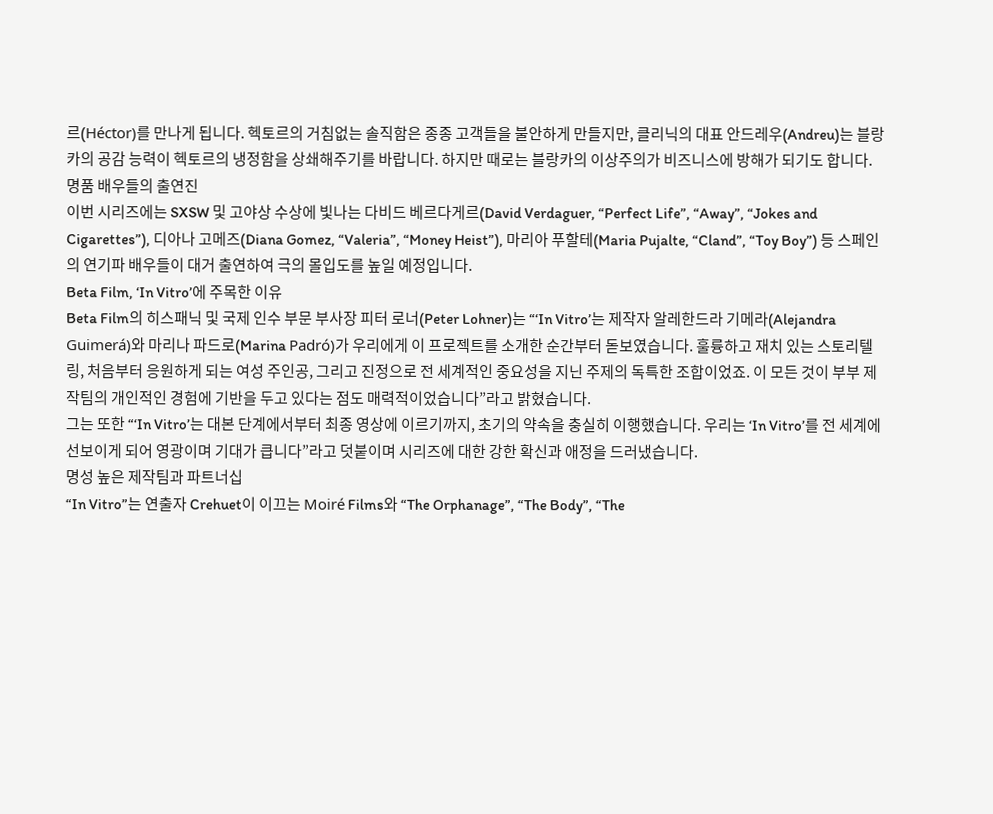르(Héctor)를 만나게 됩니다. 헥토르의 거침없는 솔직함은 종종 고객들을 불안하게 만들지만, 클리닉의 대표 안드레우(Andreu)는 블랑카의 공감 능력이 헥토르의 냉정함을 상쇄해주기를 바랍니다. 하지만 때로는 블랑카의 이상주의가 비즈니스에 방해가 되기도 합니다.
명품 배우들의 출연진
이번 시리즈에는 SXSW 및 고야상 수상에 빛나는 다비드 베르다게르(David Verdaguer, “Perfect Life”, “Away”, “Jokes and Cigarettes”), 디아나 고메즈(Diana Gomez, “Valeria”, “Money Heist”), 마리아 푸할테(Maria Pujalte, “Cland”, “Toy Boy”) 등 스페인의 연기파 배우들이 대거 출연하여 극의 몰입도를 높일 예정입니다.
Beta Film, ‘In Vitro’에 주목한 이유
Beta Film의 히스패닉 및 국제 인수 부문 부사장 피터 로너(Peter Lohner)는 “‘In Vitro’는 제작자 알레한드라 기메라(Alejandra Guimerá)와 마리나 파드로(Marina Padró)가 우리에게 이 프로젝트를 소개한 순간부터 돋보였습니다. 훌륭하고 재치 있는 스토리텔링, 처음부터 응원하게 되는 여성 주인공, 그리고 진정으로 전 세계적인 중요성을 지닌 주제의 독특한 조합이었죠. 이 모든 것이 부부 제작팀의 개인적인 경험에 기반을 두고 있다는 점도 매력적이었습니다”라고 밝혔습니다.
그는 또한 “‘In Vitro’는 대본 단계에서부터 최종 영상에 이르기까지, 초기의 약속을 충실히 이행했습니다. 우리는 ‘In Vitro’를 전 세계에 선보이게 되어 영광이며 기대가 큽니다”라고 덧붙이며 시리즈에 대한 강한 확신과 애정을 드러냈습니다.
명성 높은 제작팀과 파트너십
“In Vitro”는 연출자 Crehuet이 이끄는 Moiré Films와 “The Orphanage”, “The Body”, “The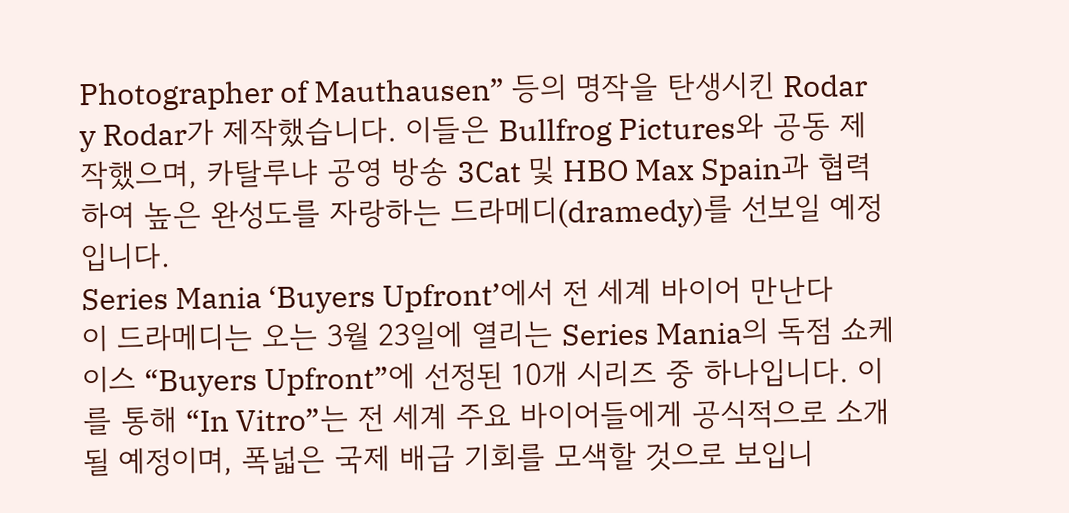Photographer of Mauthausen” 등의 명작을 탄생시킨 Rodar y Rodar가 제작했습니다. 이들은 Bullfrog Pictures와 공동 제작했으며, 카탈루냐 공영 방송 3Cat 및 HBO Max Spain과 협력하여 높은 완성도를 자랑하는 드라메디(dramedy)를 선보일 예정입니다.
Series Mania ‘Buyers Upfront’에서 전 세계 바이어 만난다
이 드라메디는 오는 3월 23일에 열리는 Series Mania의 독점 쇼케이스 “Buyers Upfront”에 선정된 10개 시리즈 중 하나입니다. 이를 통해 “In Vitro”는 전 세계 주요 바이어들에게 공식적으로 소개될 예정이며, 폭넓은 국제 배급 기회를 모색할 것으로 보입니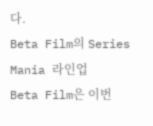다.
Beta Film의 Series Mania 라인업
Beta Film은 이번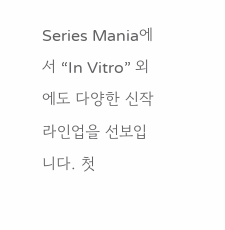Series Mania에서 “In Vitro” 외에도 다양한 신작 라인업을 선보입니다. 첫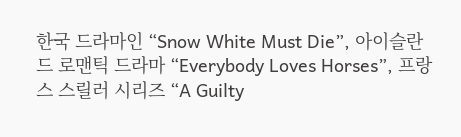한국 드라마인 “Snow White Must Die”, 아이슬란드 로맨틱 드라마 “Everybody Loves Horses”, 프랑스 스릴러 시리즈 “A Guilty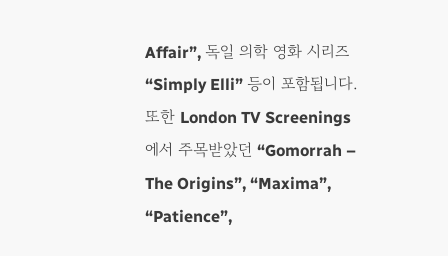Affair”, 독일 의학 영화 시리즈 “Simply Elli” 등이 포함됩니다. 또한 London TV Screenings에서 주목받았던 “Gomorrah – The Origins”, “Maxima”, “Patience”,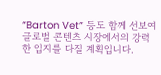“Barton Vet” 등도 함께 선보여 글로벌 콘텐츠 시장에서의 강력한 입지를 다질 계획입니다.